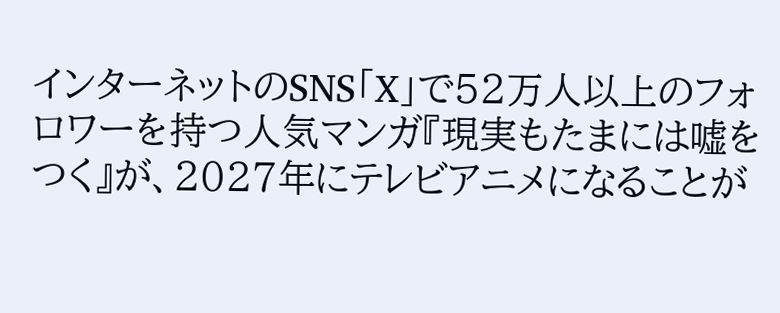インターネットのSNS「X」で52万人以上のフォロワーを持つ人気マンガ『現実もたまには嘘をつく』が、2027年にテレビアニメになることが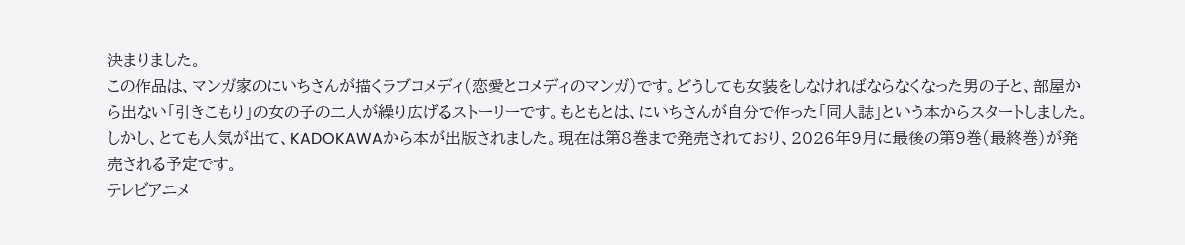決まりました。
この作品は、マンガ家のにいちさんが描くラブコメディ(恋愛とコメディのマンガ)です。どうしても女装をしなければならなくなった男の子と、部屋から出ない「引きこもり」の女の子の二人が繰り広げるストーリーです。もともとは、にいちさんが自分で作った「同人誌」という本からスタートしました。しかし、とても人気が出て、KADOKAWAから本が出版されました。現在は第8巻まで発売されており、2026年9月に最後の第9巻(最終巻)が発売される予定です。
テレビアニメ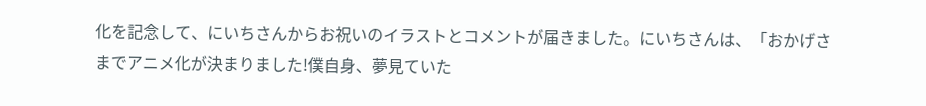化を記念して、にいちさんからお祝いのイラストとコメントが届きました。にいちさんは、「おかげさまでアニメ化が決まりました!僕自身、夢見ていた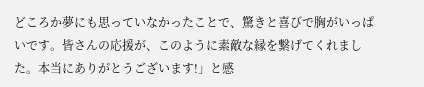どころか夢にも思っていなかったことで、驚きと喜びで胸がいっぱいです。皆さんの応援が、このように素敵な縁を繋げてくれました。本当にありがとうございます!」と感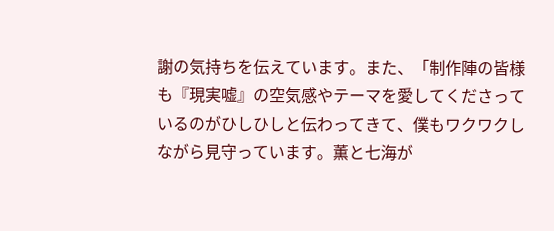謝の気持ちを伝えています。また、「制作陣の皆様も『現実嘘』の空気感やテーマを愛してくださっているのがひしひしと伝わってきて、僕もワクワクしながら見守っています。薫と七海が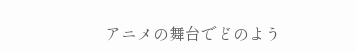アニメの舞台でどのよう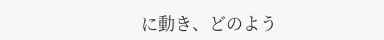に動き、どのよう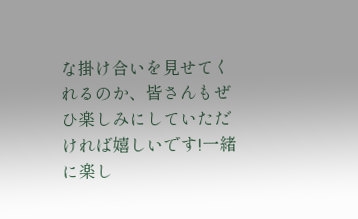な掛け合いを見せてくれるのか、皆さんもぜひ楽しみにしていただければ嬉しいです!一緒に楽し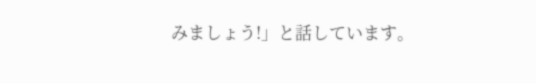みましょう!」と話しています。